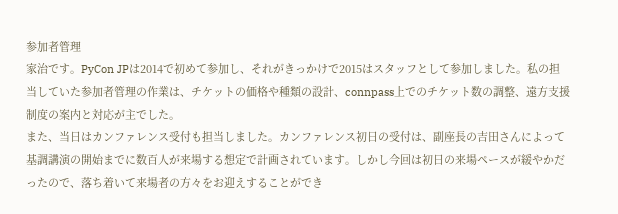参加者管理
家治です。PyCon JPは2014で初めて参加し、それがきっかけで2015はスタッフとして参加しました。私の担当していた参加者管理の作業は、チケットの価格や種類の設計、connpass上でのチケット数の調整、遠方支援制度の案内と対応が主でした。
また、当日はカンファレンス受付も担当しました。カンファレンス初日の受付は、副座長の吉田さんによって基調講演の開始までに数百人が来場する想定で計画されています。しかし今回は初日の来場ペースが緩やかだったので、落ち着いて来場者の方々をお迎えすることができ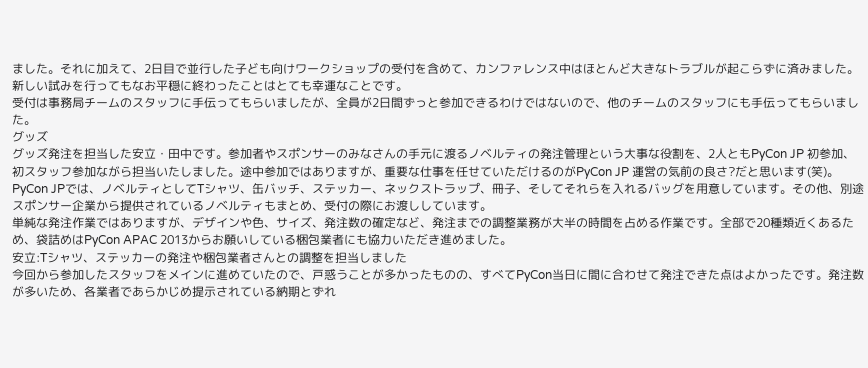ました。それに加えて、2日目で並行した子ども向けワークショップの受付を含めて、カンファレンス中はほとんど大きなトラブルが起こらずに済みました。新しい試みを行ってもなお平穏に終わったことはとても幸運なことです。
受付は事務局チームのスタッフに手伝ってもらいましたが、全員が2日間ずっと参加できるわけではないので、他のチームのスタッフにも手伝ってもらいました。
グッズ
グッズ発注を担当した安立・田中です。参加者やスポンサーのみなさんの手元に渡るノベルティの発注管理という大事な役割を、2人ともPyCon JP 初参加、初スタッフ参加ながら担当いたしました。途中参加ではありますが、重要な仕事を任せていただけるのがPyCon JP 運営の気前の良さ?だと思います(笑)。
PyCon JPでは、ノベルティとしてTシャツ、缶バッチ、ステッカー、ネックストラップ、冊子、そしてそれらを入れるバッグを用意しています。その他、別途スポンサー企業から提供されているノベルティもまとめ、受付の際にお渡ししています。
単純な発注作業ではありますが、デザインや色、サイズ、発注数の確定など、発注までの調整業務が大半の時間を占める作業です。全部で20種類近くあるため、袋詰めはPyCon APAC 2013からお願いしている梱包業者にも協力いただき進めました。
安立:Tシャツ、ステッカーの発注や梱包業者さんとの調整を担当しました
今回から参加したスタッフをメインに進めていたので、戸惑うことが多かったものの、すべてPyCon当日に間に合わせて発注できた点はよかったです。発注数が多いため、各業者であらかじめ提示されている納期とずれ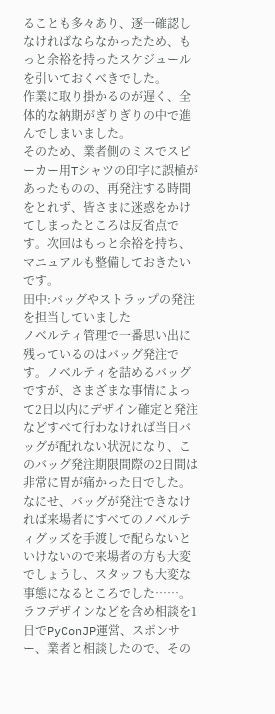ることも多々あり、逐一確認しなければならなかったため、もっと余裕を持ったスケジュールを引いておくべきでした。
作業に取り掛かるのが遅く、全体的な納期がぎりぎりの中で進んでしまいました。
そのため、業者側のミスでスピーカー用Tシャツの印字に誤植があったものの、再発注する時間をとれず、皆さまに迷惑をかけてしまったところは反省点です。次回はもっと余裕を持ち、マニュアルも整備しておきたいです。
田中:バッグやストラップの発注を担当していました
ノベルティ管理で一番思い出に残っているのはバッグ発注です。ノベルティを詰めるバッグですが、さまざまな事情によって2日以内にデザイン確定と発注などすべて行わなければ当日バッグが配れない状況になり、このバッグ発注期限間際の2日間は非常に胃が痛かった日でした。
なにせ、バッグが発注できなければ来場者にすべてのノベルティグッズを手渡しで配らないといけないので来場者の方も大変でしょうし、スタッフも大変な事態になるところでした……。
ラフデザインなどを含め相談を1日でPyConJP運営、スポンサー、業者と相談したので、その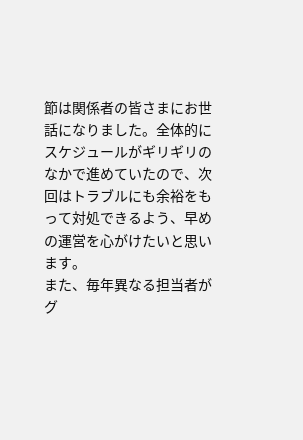節は関係者の皆さまにお世話になりました。全体的にスケジュールがギリギリのなかで進めていたので、次回はトラブルにも余裕をもって対処できるよう、早めの運営を心がけたいと思います。
また、毎年異なる担当者がグ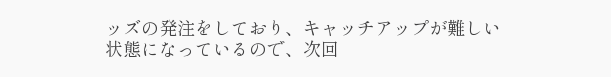ッズの発注をしており、キャッチアップが難しい状態になっているので、次回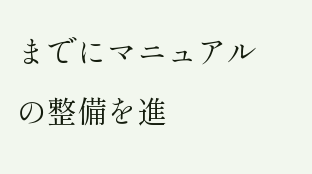までにマニュアルの整備を進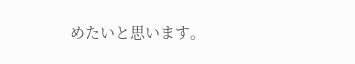めたいと思います。